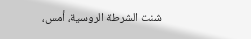شنت الشرطة الروسية، أمس،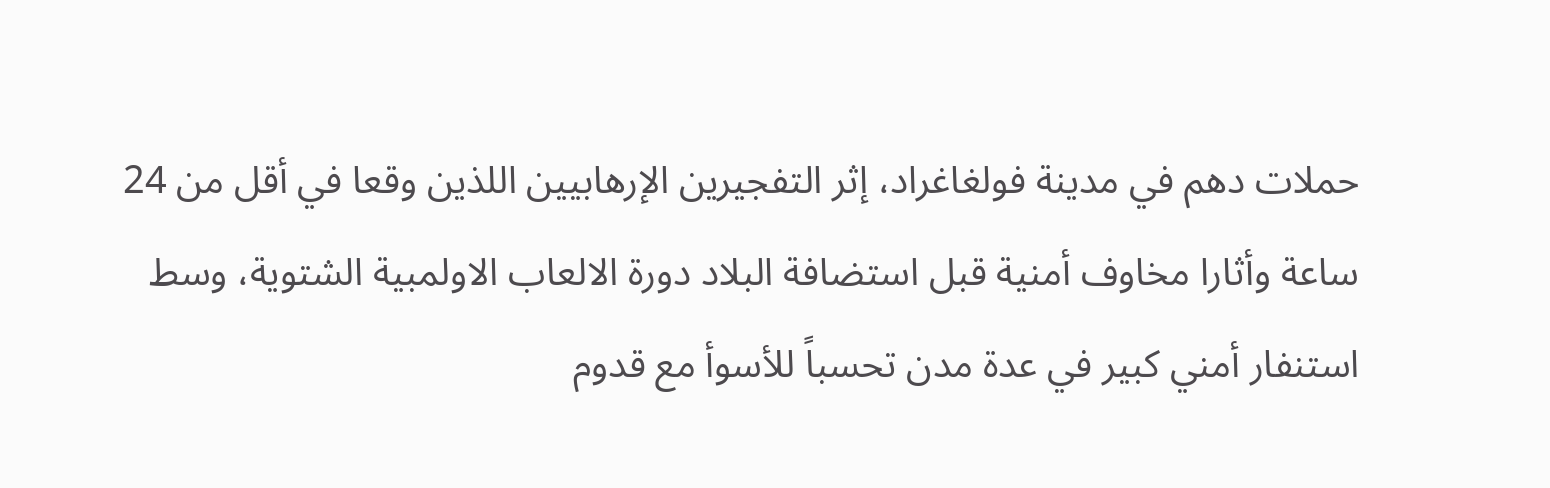حملات دهم في مدينة فولغاغراد، إثر التفجيرين الإرهابيين اللذين وقعا في أقل من 24 ساعة وأثارا مخاوف أمنية قبل استضافة البلاد دورة الالعاب الاولمبية الشتوية، وسط استنفار أمني كبير في عدة مدن تحسباً للأسوأ مع قدوم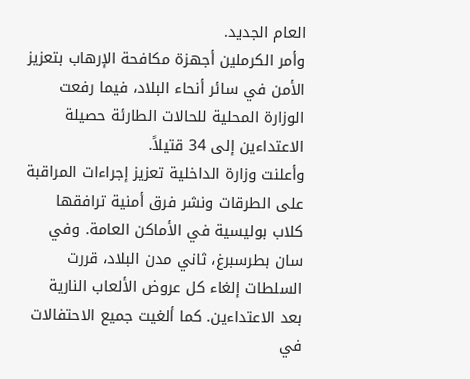العام الجديد.
وأمر الكرملين أجهزة مكافحة الإرهاب بتعزيز الأمن في سائر أنحاء البلاد، فيما رفعت الوزارة المحلية للحالات الطارئة حصيلة الاعتداءين إلى 34 قتيلاً.
وأعلنت وزارة الداخلية تعزيز إجراءات المراقبة على الطرقات ونشر فرق أمنية ترافقها كلاب بوليسية في الأماكن العامة. وفي سان بطرسبرغ، ثاني مدن البلاد، قررت السلطات إلغاء كل عروض الألعاب النارية بعد الاعتداءين. كما ألغيت جميع الاحتفالات في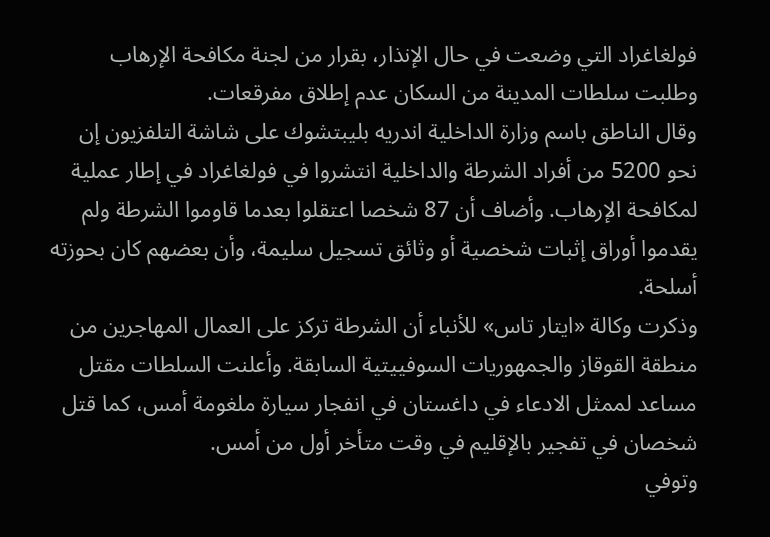فولغاغراد التي وضعت في حال الإنذار، بقرار من لجنة مكافحة الإرهاب وطلبت سلطات المدينة من السكان عدم إطلاق مفرقعات.
وقال الناطق باسم وزارة الداخلية اندريه بليبتشوك على شاشة التلفزيون إن نحو 5200 من أفراد الشرطة والداخلية انتشروا في فولغاغراد في إطار عملية لمكافحة الإرهاب. وأضاف أن 87 شخصا اعتقلوا بعدما قاوموا الشرطة ولم يقدموا أوراق إثبات شخصية أو وثائق تسجيل سليمة، وأن بعضهم كان بحوزته أسلحة.
وذكرت وكالة «ايتار تاس» للأنباء أن الشرطة تركز على العمال المهاجرين من منطقة القوقاز والجمهوريات السوفييتية السابقة. وأعلنت السلطات مقتل مساعد لممثل الادعاء في داغستان في انفجار سيارة ملغومة أمس، كما قتل شخصان في تفجير بالإقليم في وقت متأخر أول من أمس.
وتوفي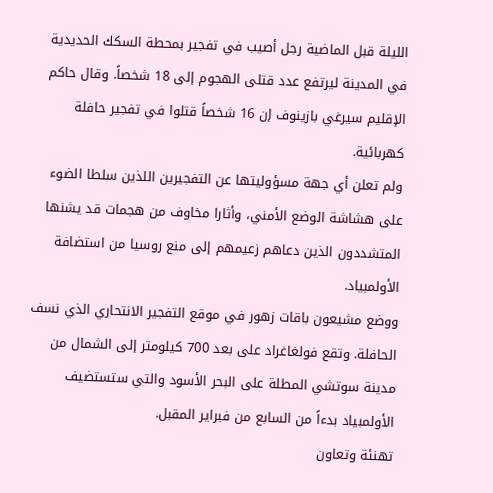الليلة قبل الماضية رجل أصيب في تفجير بمحطة السكك الحديدية في المدينة ليرتفع عدد قتلى الهجوم إلى 18 شخصاً. وقال حاكم الإقليم سيرغي بازينوف إن 16 شخصاً قتلوا في تفجير حافلة كهربائية.
ولم تعلن أي جهة مسؤوليتها عن التفجيرين اللذين سلطا الضوء على هشاشة الوضع الأمني، وأثارا مخاوف من هجمات قد يشنها المتشددون الذين دعاهم زعيمهم إلى منع روسيا من استضافة الأولمبياد.
ووضع مشيعون باقات زهور في موقع التفجير الانتحاري الذي نسف الحافلة. وتقع فولغاغراد على بعد 700 كيلومتر إلى الشمال من مدينة سوتشي المطلة على البحر الأسود والتي ستستضيف الأولمبياد بدءاً من السابع من فبراير المقبل.
تهنئة وتعاون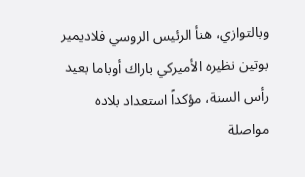وبالتوازي، هنأ الرئيس الروسي فلاديمير بوتين نظيره الأميركي باراك أوباما بعيد رأس السنة، مؤكداً استعداد بلاده مواصلة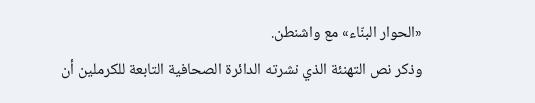«الحوار البنّاء» مع واشنطن.
وذكر نص التهنئة الذي نشرته الدائرة الصحافية التابعة للكرملين أن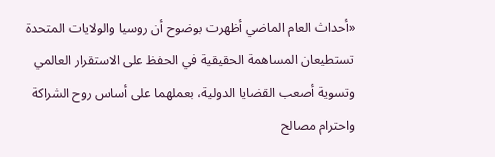«أحداث العام الماضي أظهرت بوضوح أن روسيا والولايات المتحدة تستطيعان المساهمة الحقيقية في الحفظ على الاستقرار العالمي وتسوية أصعب القضايا الدولية، بعملهما على أساس روح الشراكة واحترام مصالح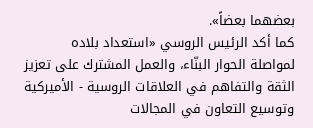بعضهما بعضاً».
كما أكد الرئيس الروسي «استعداد بلاده لمواصلة الحوار البنّاء، والعمل المشترك على تعزيز الثقة والتفاهم في العلاقات الروسية - الأميركية وتوسيع التعاون في المجالات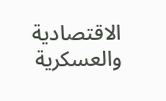الاقتصادية والعسكرية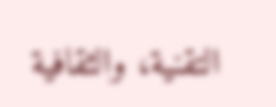التقنية، والثقافية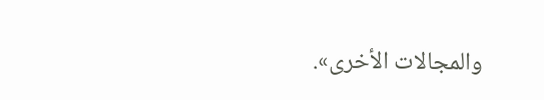والمجالات الأخرى».